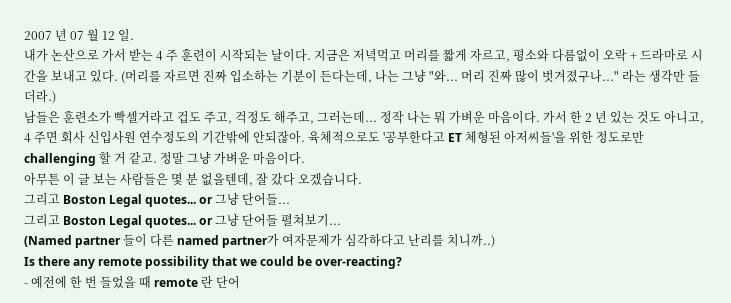2007 년 07 월 12 일.
내가 논산으로 가서 받는 4 주 훈련이 시작되는 날이다. 지금은 저녁먹고 머리를 짧게 자르고, 평소와 다름없이 오락 + 드라마로 시간을 보내고 있다. (머리를 자르면 진짜 입소하는 기분이 든다는데, 나는 그냥 "와... 머리 진짜 많이 벗겨졌구나..." 라는 생각만 들더라.)
남들은 훈련소가 빡셀거라고 겁도 주고, 걱정도 해주고, 그러는데... 정작 나는 뭐 가벼운 마음이다. 가서 한 2 년 있는 것도 아니고, 4 주면 회사 신입사원 연수정도의 기간밖에 안되잖아. 육체적으로도 '공부한다고 ET 체형된 아저씨들'을 위한 정도로만 challenging 할 거 같고. 정말 그냥 가벼운 마음이다.
아무튼 이 글 보는 사람들은 몇 분 없을텐데, 잘 갔다 오겠습니다.
그리고 Boston Legal quotes... or 그냥 단어들...
그리고 Boston Legal quotes... or 그냥 단어들 펼쳐보기...
(Named partner 들이 다른 named partner가 여자문제가 심각하다고 난리를 치니까..)
Is there any remote possibility that we could be over-reacting?
- 예전에 한 번 들었을 때 remote 란 단어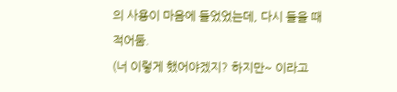의 사용이 마음에 들었었는데, 다시 들을 때 적어둠.
(너 이렇게 했어야겠지? 하지만~ 이라고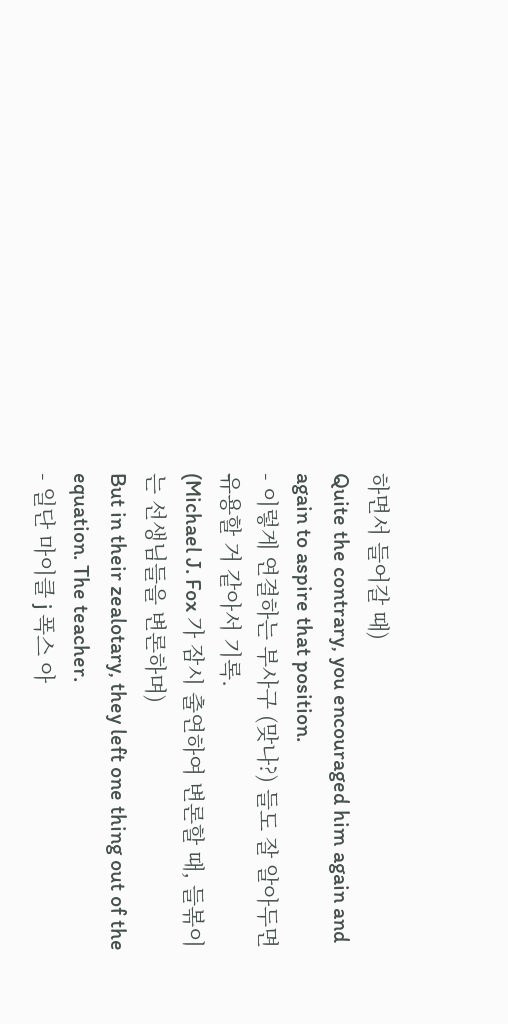하면서 들어갈 때)
Quite the contrary, you encouraged him again and again to aspire that position.
- 이렇게 연결하는 부사구 (맞나?) 들도 잘 알아두면 유용할 거 같아서 기록.
(Michael J. Fox 가 잠시 출연하여 변론할 때, 들볶이는 선생님들을 변론하며)
But in their zealotary, they left one thing out of the equation. The teacher.
- 일단 마이클 j 폭스 아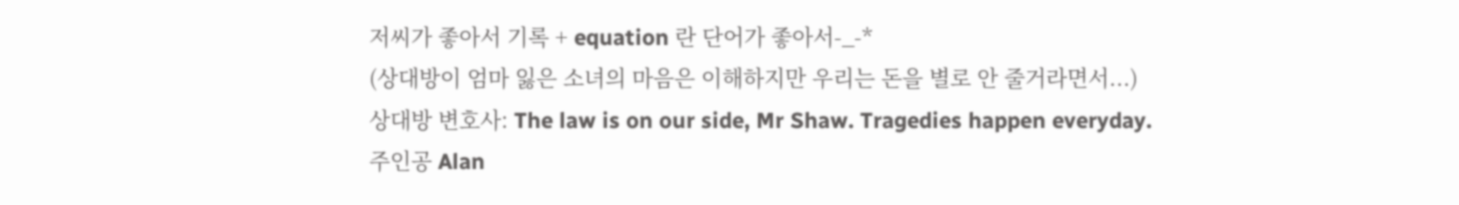저씨가 좋아서 기록 + equation 란 단어가 좋아서-_-*
(상대방이 엄마 잃은 소녀의 마음은 이해하지만 우리는 돈을 별로 안 줄거라면서...)
상대방 변호사: The law is on our side, Mr Shaw. Tragedies happen everyday.
주인공 Alan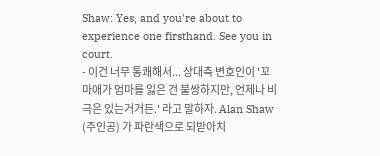Shaw: Yes, and you're about to experience one firsthand. See you in court.
- 이건 너무 통쾌해서... 상대측 변호인이 '꼬마애가 엄마를 잃은 건 불쌍하지만, 언제나 비극은 있는거거든.' 라고 말하자. Alan Shaw (주인공) 가 파란색으로 되받아치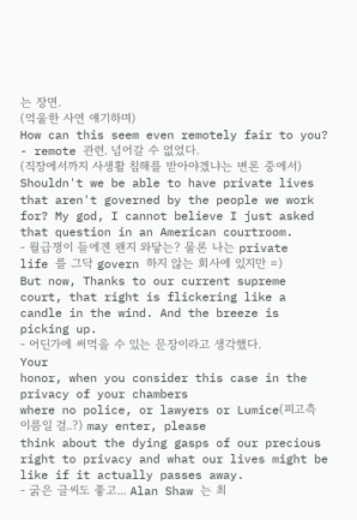는 장면.
(억울한 사연 얘기하며)
How can this seem even remotely fair to you?
- remote 관련. 넘어갈 수 없었다.
(직장에서까지 사생활 침해를 받아야겠냐는 변론 중에서)
Shouldn't we be able to have private lives that aren't governed by the people we work for? My god, I cannot believe I just asked that question in an American courtroom.
- 월급쟁이 들에겐 왠지 와닿는? 물론 나는 private life 를 그닥 govern 하지 않는 회사에 있지만 =)
But now, Thanks to our current supreme court, that right is flickering like a candle in the wind. And the breeze is picking up.
- 어딘가에 써먹을 수 있는 문장이라고 생각했다.
Your
honor, when you consider this case in the privacy of your chambers
where no police, or lawyers or Lumice(피고측 이름일 걸..?) may enter, please
think about the dying gasps of our precious right to privacy and what our lives might be like if it actually passes away.
- 굵은 글씨도 좋고... Alan Shaw 는 최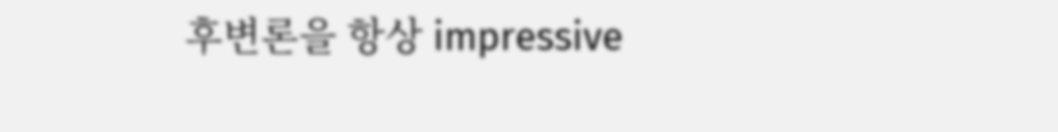후변론을 항상 impressive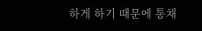하게 하기 때문에 통채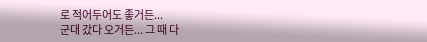로 적어두어도 좋거든...
군대 갔다 오거든... 그 때 다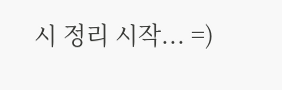시 정리 시작... =)